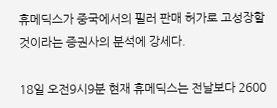휴메딕스가 중국에서의 필러 판매 허가로 고성장할 것이라는 증권사의 분석에 강세다.

18일 오전9시9분 현재 휴메딕스는 전날보다 2600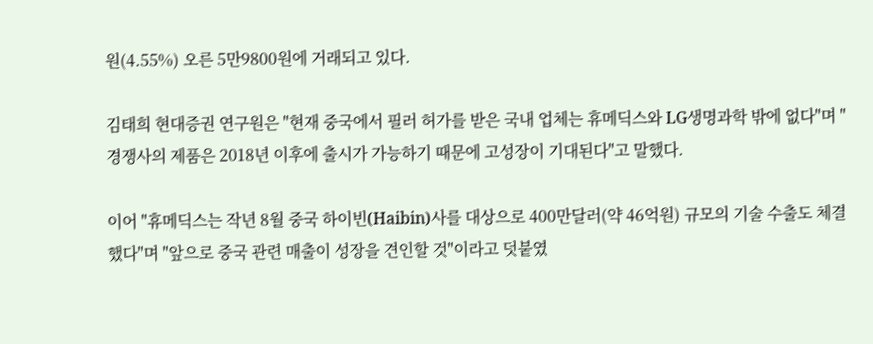원(4.55%) 오른 5만9800원에 거래되고 있다.

김태희 현대증권 연구원은 "현재 중국에서 필러 허가를 받은 국내 업체는 휴메딕스와 LG생명과학 밖에 없다"며 "경쟁사의 제품은 2018년 이후에 출시가 가능하기 때문에 고성장이 기대된다"고 말했다.

이어 "휴메딕스는 작년 8월 중국 하이빈(Haibin)사를 대상으로 400만달러(약 46억원) 규모의 기술 수출도 체결했다"며 "앞으로 중국 관련 매출이 성장을 견인할 것"이라고 덧붙였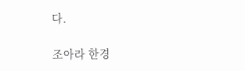다.

조아라 한경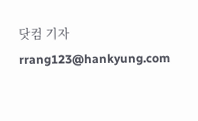닷컴 기자 rrang123@hankyung.com